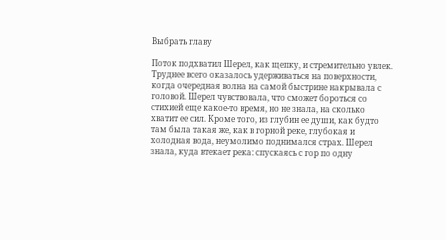Выбрать главу

Поток подхватил Шерел, как щепку, и стремительно увлек. Труднее всего оказалось удерживаться на поверхности, когда очередная волна на самой быстрине накрывала с головой. Шерел чувствовала, что сможет бороться со стихией еще какое-то время, но не знала, на сколько хватит ее сил. Кроме того, из глубин ее души, как будто там была такая же, как в горной реке, глубокая и холодная вода, неумолимо поднимался страх. Шерел знала, куда втекает река: спускаясь с гор по одну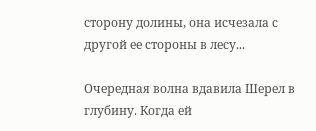сторону долины, она исчезала с другой ее стороны в лесу...

Очередная волна вдавила Шерел в глубину. Когда ей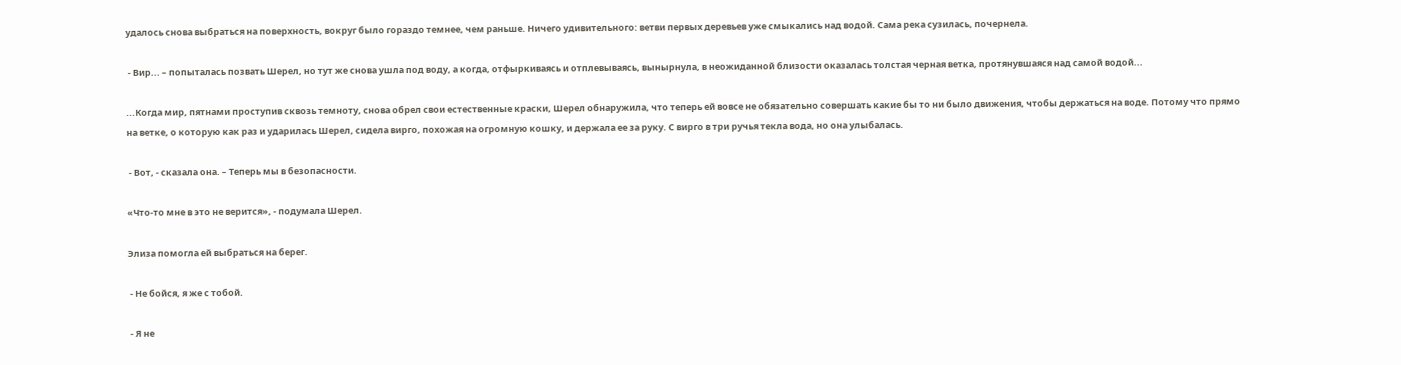удалось снова выбраться на поверхность, вокруг было гораздо темнее, чем раньше. Ничего удивительного: ветви первых деревьев уже смыкались над водой. Сама река сузилась, почернела.

 - Вир... – попыталась позвать Шерел, но тут же снова ушла под воду, а когда, отфыркиваясь и отплевываясь, вынырнула, в неожиданной близости оказалась толстая черная ветка, протянувшаяся над самой водой...

...Когда мир, пятнами проступив сквозь темноту, снова обрел свои естественные краски, Шерел обнаружила, что теперь ей вовсе не обязательно совершать какие бы то ни было движения, чтобы держаться на воде. Потому что прямо на ветке, о которую как раз и ударилась Шерел, сидела вирго, похожая на огромную кошку, и держала ее за руку. С вирго в три ручья текла вода, но она улыбалась.

 - Вот, - сказала она. – Теперь мы в безопасности.

«Что-то мне в это не верится», - подумала Шерел.

Элиза помогла ей выбраться на берег.

 - Не бойся, я же с тобой.

 - Я не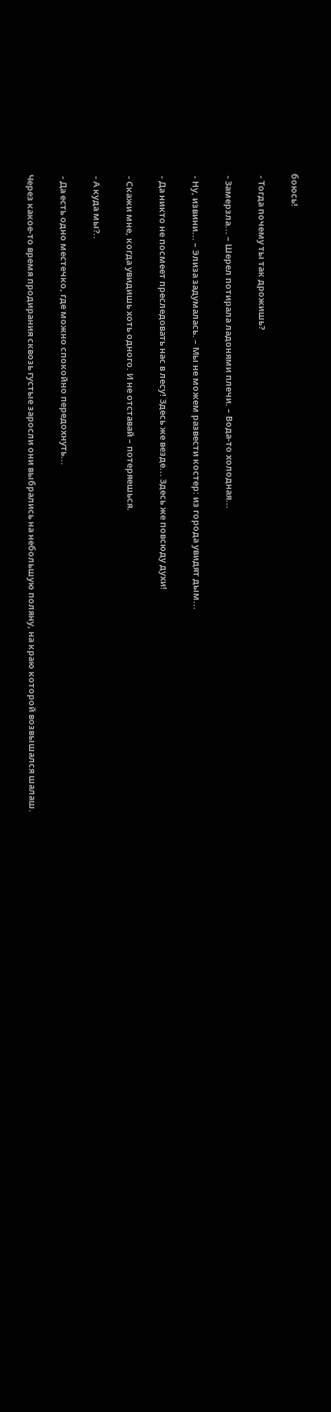боюсь!

 - Тогда почему ты так дрожишь?

 - Замерзла... – Шерел потирала ладонями плечи. – Вода-то холодная...

 - Ну, извини... – Элиза задумалась. – Мы не можем развести костер: из города увидят дым...

 - Да никто не посмеет преследовать нас в лесу! Здесь же везде... Здесь же повсюду духи!

 - Скажи мне, когда увидишь хоть одного. И не отставай – потеряешься.

 - А куда мы?..

 - Да есть одно местечко, где можно спокойно передохнуть...

Через какое-то время продирания сквозь густые заросли они выбрались на небольшую поляну, на краю которой возвышался шалаш.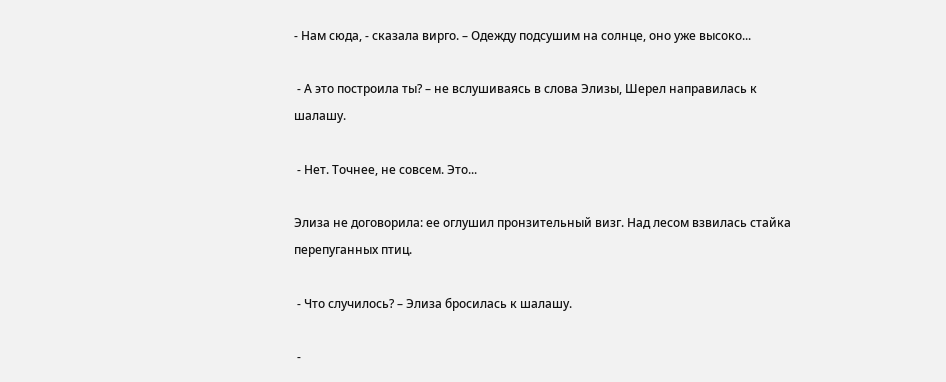- Нам сюда, - сказала вирго. – Одежду подсушим на солнце, оно уже высоко...

 - А это построила ты? – не вслушиваясь в слова Элизы, Шерел направилась к шалашу.

 - Нет. Точнее, не совсем. Это...

Элиза не договорила: ее оглушил пронзительный визг. Над лесом взвилась стайка перепуганных птиц.

 - Что случилось? – Элиза бросилась к шалашу.

 -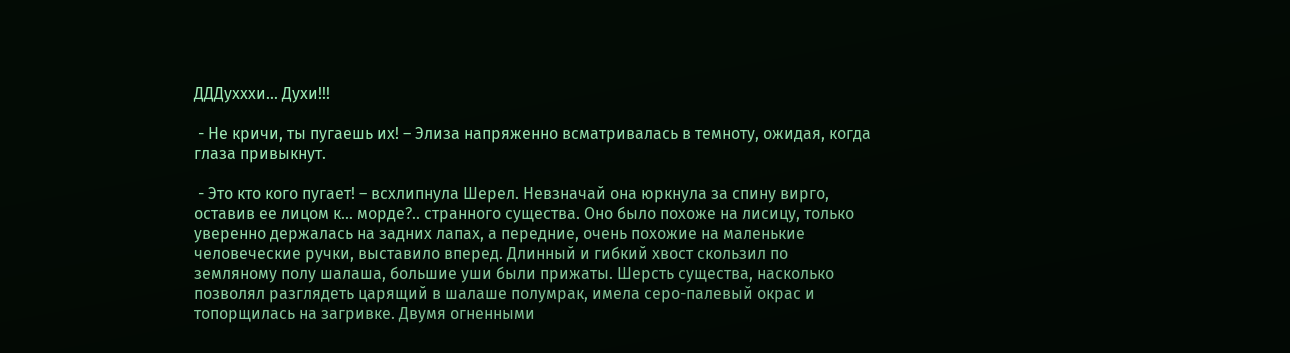ДДДухххи... Духи!!!

 - Не кричи, ты пугаешь их! – Элиза напряженно всматривалась в темноту, ожидая, когда глаза привыкнут.

 - Это кто кого пугает! – всхлипнула Шерел. Невзначай она юркнула за спину вирго, оставив ее лицом к... морде?.. странного существа. Оно было похоже на лисицу, только уверенно держалась на задних лапах, а передние, очень похожие на маленькие человеческие ручки, выставило вперед. Длинный и гибкий хвост скользил по земляному полу шалаша, большие уши были прижаты. Шерсть существа, насколько позволял разглядеть царящий в шалаше полумрак, имела серо-палевый окрас и топорщилась на загривке. Двумя огненными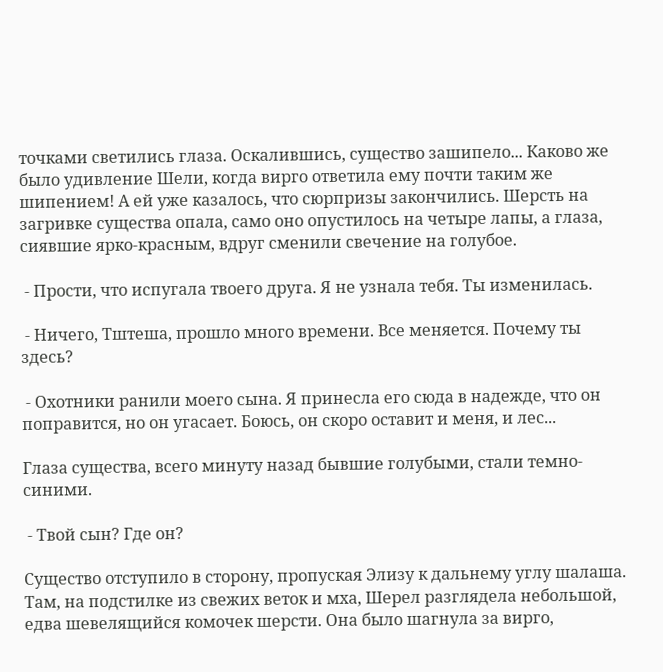точками светились глаза. Оскалившись, существо зашипело... Каково же было удивление Шели, когда вирго ответила ему почти таким же шипением! А ей уже казалось, что сюрпризы закончились. Шерсть на загривке существа опала, само оно опустилось на четыре лапы, а глаза, сиявшие ярко-красным, вдруг сменили свечение на голубое.

 - Прости, что испугала твоего друга. Я не узнала тебя. Ты изменилась.

 - Ничего, Тштеша, прошло много времени. Все меняется. Почему ты здесь?

 - Охотники ранили моего сына. Я принесла его сюда в надежде, что он поправится, но он угасает. Боюсь, он скоро оставит и меня, и лес...

Глаза существа, всего минуту назад бывшие голубыми, стали темно-синими.

 - Твой сын? Где он?

Существо отступило в сторону, пропуская Элизу к дальнему углу шалаша. Там, на подстилке из свежих веток и мха, Шерел разглядела небольшой, едва шевелящийся комочек шерсти. Она было шагнула за вирго,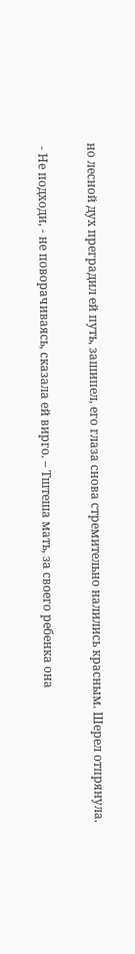но лесной дух преградил ей путь, зашипел, его глаза снова стремительно налились красным. Шерел отпрянула.

 - Не подходи, - не поворачиваясь, сказала ей вирго. – Тштеша мать, за своего ребенка она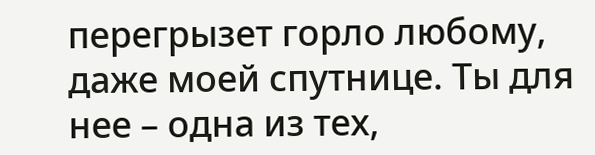перегрызет горло любому, даже моей спутнице. Ты для нее – одна из тех,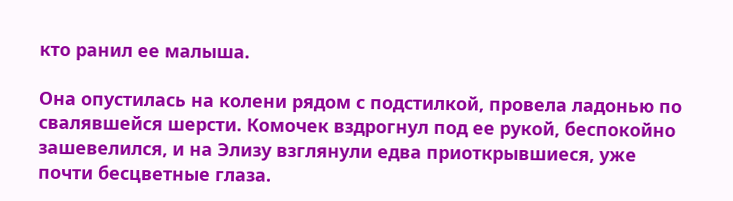кто ранил ее малыша.

Она опустилась на колени рядом с подстилкой, провела ладонью по свалявшейся шерсти. Комочек вздрогнул под ее рукой, беспокойно зашевелился, и на Элизу взглянули едва приоткрывшиеся, уже почти бесцветные глаза.